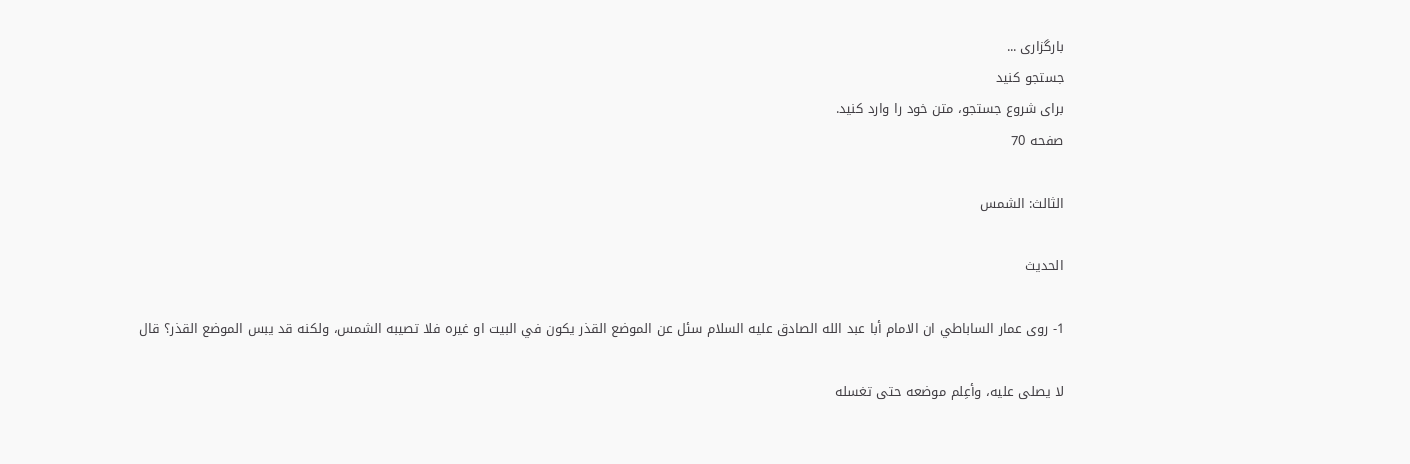بارگزاری ...
جستجو کنید
برای شروع جستجو، متن خود را وارد کنید.
صفحه 70

الثالث: الشمس‌

الحديث

1- روى عمار الساباطي ان الامام أبا عبد الله الصادق عليه السلام سئل عن الموضع القذر يكون في البيت او غيره فلا تصيبه الشمس، ولكنه قد يبس الموضع القذر؟ قال

لا يصلى عليه، وأعِلم موضعه حتى تغسله‌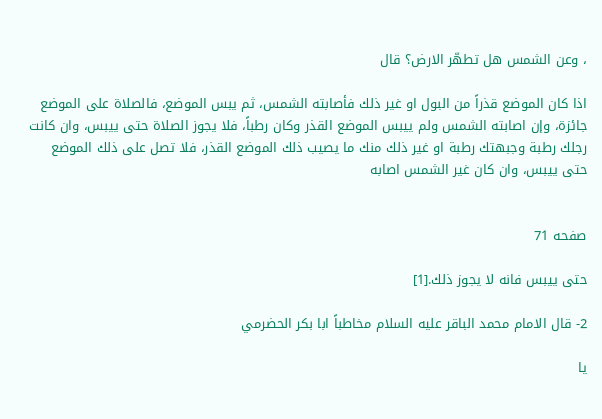، وعن الشمس هل تطهّر الارض؟ قال

اذا كان الموضع قذراً من البول او غير ذلك فأصابته الشمس، ثم يبس الموضع، فالصلاة على الموضع جائزة، وإن اصابته الشمس ولم ييبس الموضع القذر وكان رطباً، فلا يجوز الصلاة حتى ييبس، وان كانت رجلك رطبة وجبهتك رطبة او غير ذلك منك ما يصيب ذلك الموضع القذر، فلا تصل على ذلك الموضع حتى ييبس، وان كان غير الشمس اصابه‌


صفحه 71

حتى ييبس فانه لا يجوز ذلك‌.[1]

2- قال الامام محمد الباقر عليه السلام مخاطباً ابا بكر الحضرمي

يا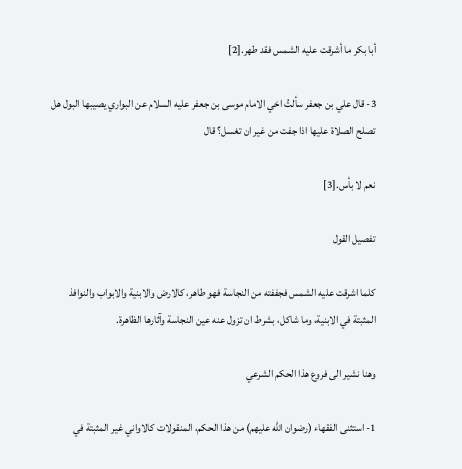أبا بكر ما أشرقت عليه الشمس فقد طهر.[2]

3- قال علي بن جعفر سألتُ اخي الامام موسى بن جعفر عليه السلام عن البواري يصيبها البول هل تصلح الصلاة عليها اذا جفت من غير ان تغسل؟ قال

نعم لا بأس‌.[3]

تفصيل القول

كلما اشرقت عليه الشمس فجففته من النجاسة فهو طاهر، كالارض والابنية والابواب والنوافذ المثبتة في الابنية، وما شاكل، بشرط ان تزول عنه عين النجاسة وآثارها الظاهرة.

وهنا نشير الى فروع هذا الحكم الشرعي

1- استثنى الفقهاء (رضوان الله عليهم) من هذا الحكم، المنقولات كالاواني غير المثبتة في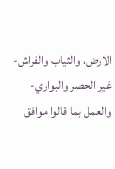الارض، والثياب والفراش- غير الحصر والبواري- والعمل بما قالوا موافق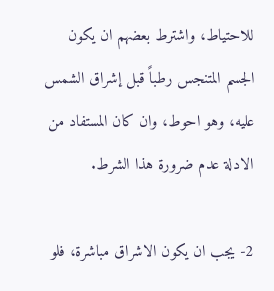للاحتياط، واشترط بعضهم ان يكون الجسم المتنجس رطباً قبل إشراق الشمس عليه، وهو احوط، وان كان المستفاد من الادلة عدم ضرورة هذا الشرط.

2- يجب ان يكون الاشراق مباشرة، فلو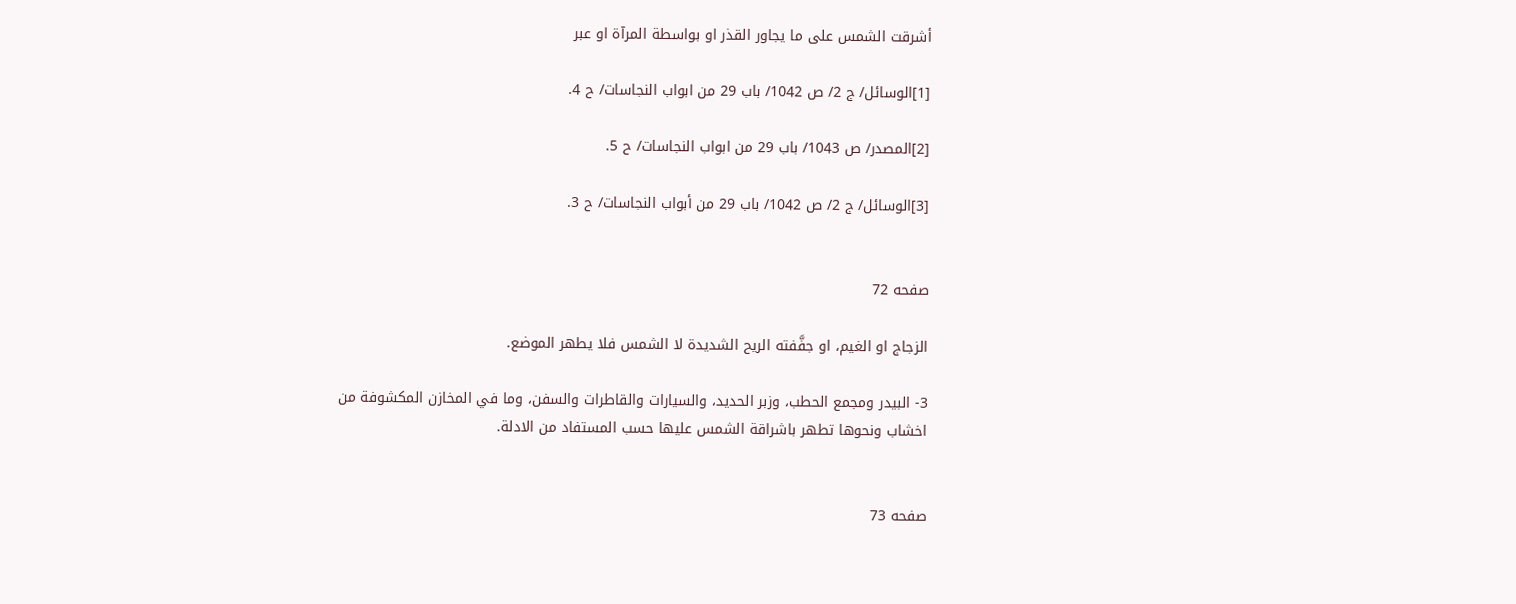أشرقت الشمس على ما يجاور القذر او بواسطة المرآة او عبر

[1]الوسائل/ ج 2/ ص 1042/ باب 29 من ابواب النجاسات/ ح 4.

[2]المصدر/ ص 1043/ باب 29 من ابواب النجاسات/ ح 5.

[3]الوسائل/ ج 2/ ص 1042/ باب 29 من أبواب النجاسات/ ح 3.


صفحه 72

الزجاج او الغيم، او جفَّفته الريح الشديدة لا الشمس فلا يطهر الموضع.

3- البيدر ومجمع الحطب، وزبر الحديد، والسيارات والقاطرات والسفن، وما في المخازن المكشوفة من اخشاب ونحوها تطهر باشراقة الشمس عليها حسب المستفاد من الادلة.


صفحه 73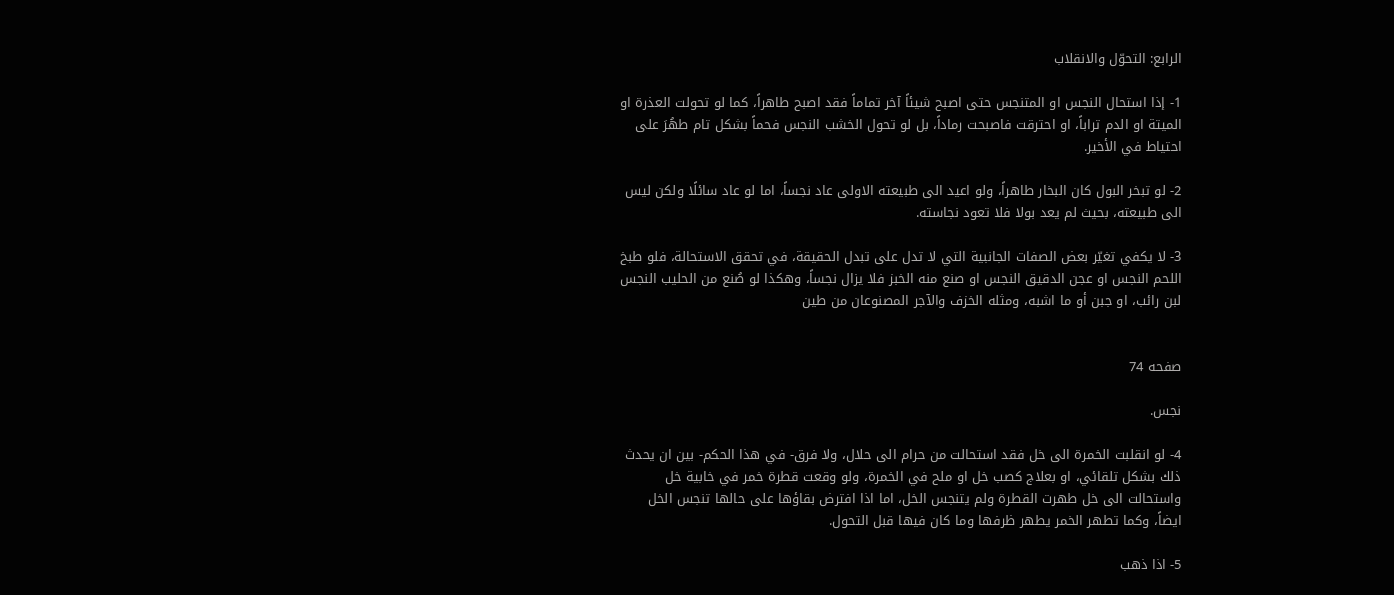الرابع: التحوّل والانقلاب‌

1- إذا استحال النجس او المتنجس حتى اصبح شيئاً آخر تماماً فقد اصبح طاهراً، كما لو تحولت العذرة او الميتة او الدم تراباً، او احترقت فاصبحت رماداً، بل لو تحول الخشب النجس فحماً بشكل تام طهُرَ على احتياط في الأخير.

2- لو تبخر البول كان البخار طاهراً، ولو اعيد الى طبيعته الاولى عاد نجساً، اما لو عاد سائلًا ولكن ليس الى طبيعته، بحيث لم يعد بولا فلا تعود نجاسته.

3- لا يكفي تغيّر بعض الصفات الجانبية التي لا تدل على تبدل الحقيقة، في تحقق الاستحالة، فلو طبخ اللحم النجس او عجن الدقيق النجس او صنع منه الخبز فلا يزال نجساً، وهكذا لو صُنع من الحليب النجس لبن رائب، او جبن أو ما اشبه، ومثله الخزف والآجر المصنوعان من طين‌


صفحه 74

نجس.

4- لو انقلبت الخمرة الى خل فقد استحالت من حرام الى حلال، ولا فرق- في هذا الحكم- بين ان يحدث ذلك بشكل تلقائي، او بعلاج كصب خل او ملح في الخمرة، ولو وقعت قطرة خمر في خابية خل واستحالت الى خل طهرت القطرة ولم يتنجس الخل، اما اذا افترض بقاؤها على حالها تنجس الخل ايضاً، وكما تطهر الخمر يطهر ظرفها وما كان فيها قبل التحول.

5- اذا ذهب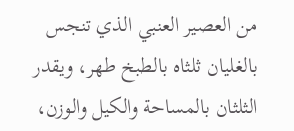من العصير العنبي الذي تنجس بالغليان ثلثاه بالطبخ طهر، ويقدر الثلثان بالمساحة والكيل والوزن،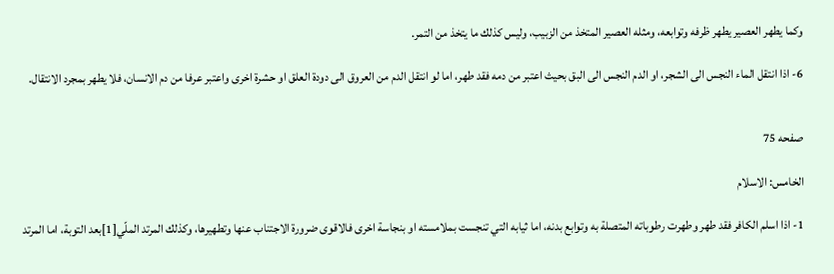وكما يطهر العصير يطهر ظرفه وتوابعه، ومثله العصير المتخذ من الزبيب، وليس كذلك ما يتخذ من التمر.

6- اذا انتقل الماء النجس الى الشجر، او الدم النجس الى البق بحيث اعتبر من دمه فقد طهر، اما لو انتقل الدم من العروق الى دودة العلق او حشرة اخرى واعتبر عرفا من دم الانسان، فلا يطهر بمجرد الانتقال.


صفحه 75

الخامس: الاسلام‌

1- اذا اسلم الكافر فقد طهر وطهرت رطوباته المتصلة به وتوابع بدنه، اما ثيابه التي تنجست بملامسته او بنجاسة اخرى فالاقوى ضرورة الاجتناب عنها وتطهيرها، وكذلك المرتد الملّي‌[1]بعد التوبة، اما المرتد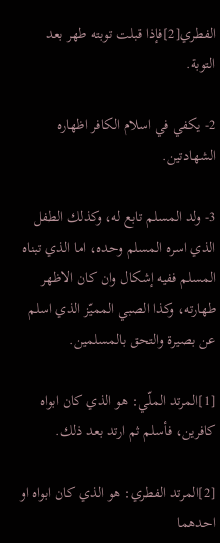الفطري‌[2]فإذا قبلت توبته طهر بعد التوبة.

2- يكفي في اسلام الكافر اظهاره الشهادتين.

3- ولد المسلم تابع له، وكذلك الطفل الذي اسره المسلم وحده، اما الذي تبناه المسلم ففيه إشكال وان كان الاظهر طهارته، وكذا الصبي المميّز الذي اسلم عن بصيرة والتحق بالمسلمين.

[1]المرتد الملّي: هو الذي كان ابواه كافرين، فأسلم ثم ارتد بعد ذلك.

[2]المرتد الفطري: هو الذي كان ابواه او احدهما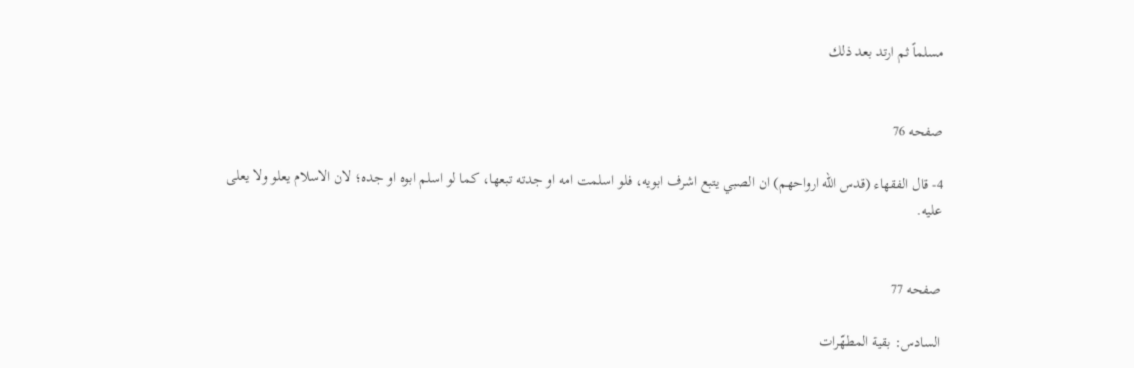مسلماً ثم ارتد بعد ذلك‌


صفحه 76

4- قال الفقهاء (قدس الله ارواحهم) ان الصبي يتبع اشرف ابويه، فلو اسلمت امه او جدته تبعها، كما لو اسلم ابوه او جده؛ لان الاسلام يعلو ولا يعلى عليه.


صفحه 77

السادس: بقية المطهّرات‌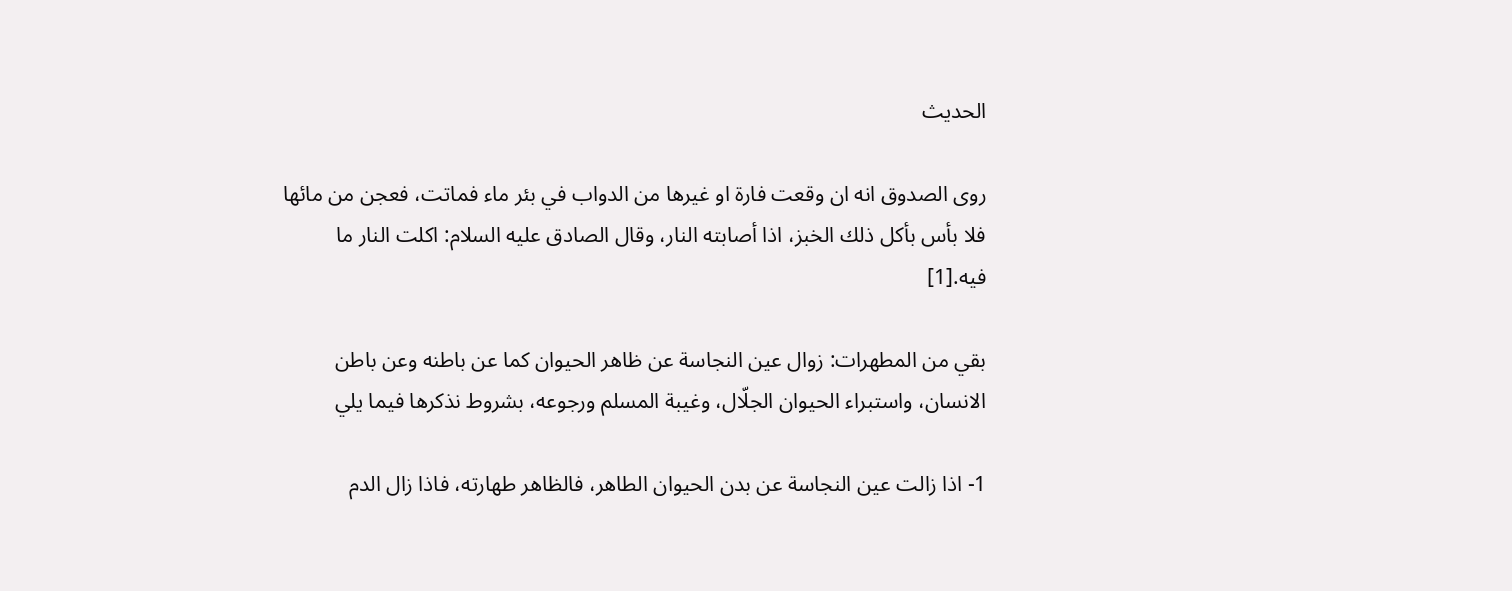الحديث

روى الصدوق انه ان وقعت فارة او غيرها من الدواب في بئر ماء فماتت، فعجن من مائها فلا بأس بأكل ذلك الخبز، اذا أصابته النار، وقال الصادق عليه السلام: اكلت النار ما فيه.[1]

بقي من المطهرات: زوال عين النجاسة عن ظاهر الحيوان كما عن باطنه وعن باطن الانسان، واستبراء الحيوان الجلّال، وغيبة المسلم ورجوعه، بشروط نذكرها فيما يلي

1- اذا زالت عين النجاسة عن بدن الحيوان الطاهر، فالظاهر طهارته، فاذا زال الدم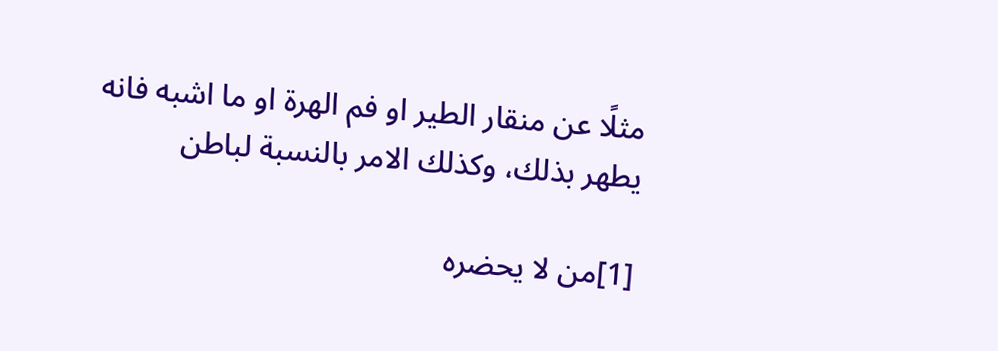مثلًا عن منقار الطير او فم الهرة او ما اشبه فانه يطهر بذلك، وكذلك الامر بالنسبة لباطن‌

[1]من لا يحضره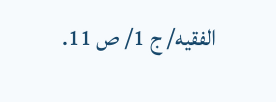الفقيه/ ج 1/ ص 11.